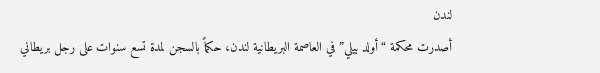لندن
أصدرت محكمة “أولد بيلي” في العاصمة البريطانية لندن، حكماً بالسجن لمدة تسع سنوات على رجل بريطاني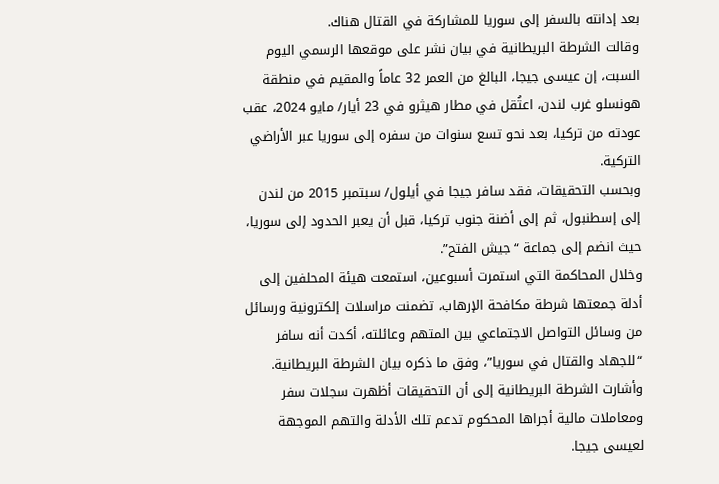بعد إدانته بالسفر إلى سوريا للمشاركة في القتال هناك.
وقالت الشرطة البريطانية في بيان نشر على موقعها الرسمي اليوم السبت، إن عيسى جيجا، البالغ من العمر 32 عاماً والمقيم في منطقة هونسلو غرب لندن، اعتُقل في مطار هيثرو في 23 أيار/ مايو 2024، عقب عودته من تركيا، بعد نحو تسع سنوات من سفره إلى سوريا عبر الأراضي التركية.
وبحسب التحقيقات، فقد سافر جيجا في أيلول/ سبتمبر 2015 من لندن إلى إسطنبول، ثم إلى أضنة جنوب تركيا، قبل أن يعبر الحدود إلى سوريا، حيث انضم إلى جماعة “جيش الفتح”.
وخلال المحاكمة التي استمرت أسبوعين، استمعت هيئة المحلفين إلى أدلة جمعتها شرطة مكافحة الإرهاب، تضمنت مراسلات إلكترونية ورسائل من وسائل التواصل الاجتماعي بين المتهم وعائلته، أكدت أنه سافر “للجهاد والقتال في سوريا”، وفق ما ذكره بيان الشرطة البريطانية.
وأشارت الشرطة البريطانية إلى أن التحقيقات أظهرت سجلات سفر ومعاملات مالية أجراها المحكوم تدعم تلك الأدلة والتهم الموجهة لعيسى جيجا.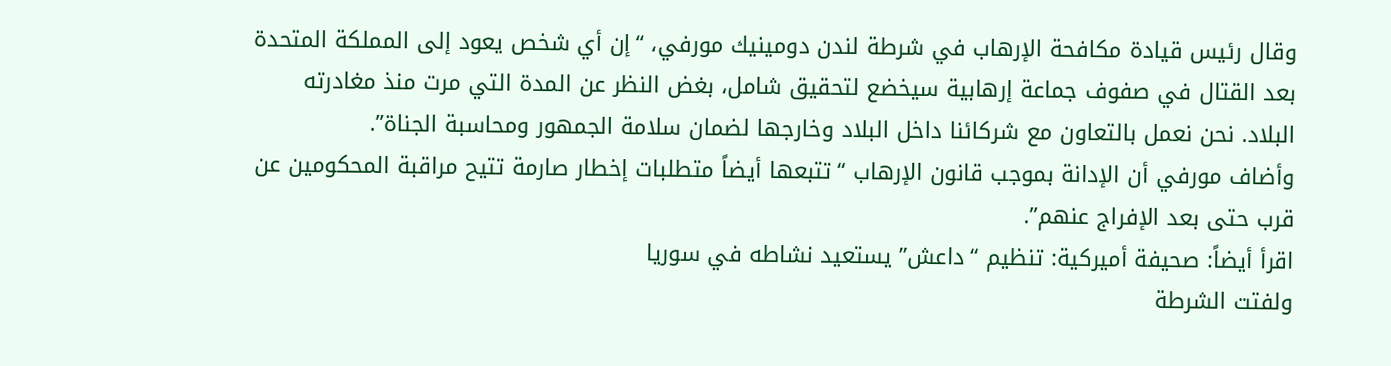وقال رئيس قيادة مكافحة الإرهاب في شرطة لندن دومينيك مورفي، “إن أي شخص يعود إلى المملكة المتحدة بعد القتال في صفوف جماعة إرهابية سيخضع لتحقيق شامل، بغض النظر عن المدة التي مرت منذ مغادرته البلاد. نحن نعمل بالتعاون مع شركائنا داخل البلاد وخارجها لضمان سلامة الجمهور ومحاسبة الجناة”.
وأضاف مورفي أن الإدانة بموجب قانون الإرهاب “تتبعها أيضاً متطلبات إخطار صارمة تتيح مراقبة المحكومين عن قرب حتى بعد الإفراج عنهم”.
اقرأ أيضاً: صحيفة أميركية: تنظيم “داعش” يستعيد نشاطه في سوريا
ولفتت الشرطة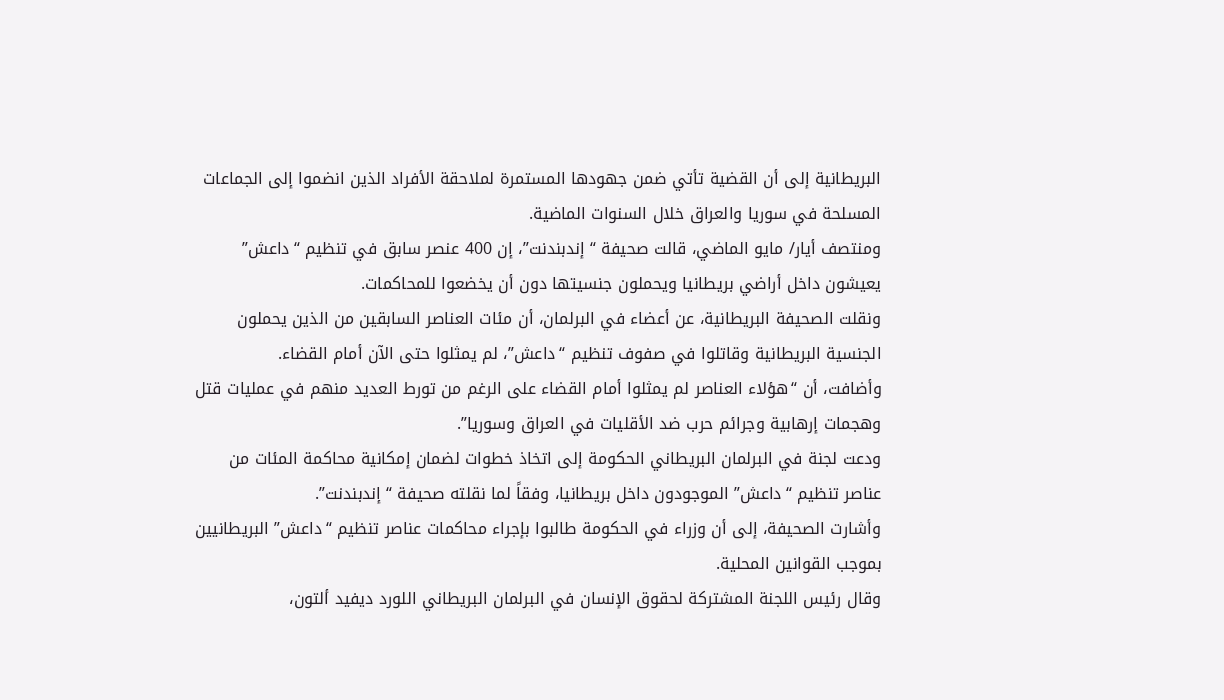البريطانية إلى أن القضية تأتي ضمن جهودها المستمرة لملاحقة الأفراد الذين انضموا إلى الجماعات المسلحة في سوريا والعراق خلال السنوات الماضية.
ومنتصف أيار/ مايو الماضي، قالت صحيفة “إندبندنت”، إن 400 عنصر سابق في تنظيم “داعش” يعيشون داخل أراضي بريطانيا ويحملون جنسيتها دون أن يخضعوا للمحاكمات.
ونقلت الصحيفة البريطانية، عن أعضاء في البرلمان، أن مئات العناصر السابقين من الذين يحملون الجنسية البريطانية وقاتلوا في صفوف تنظيم “داعش”، لم يمثلوا حتى الآن أمام القضاء.
وأضافت، أن “هؤلاء العناصر لم يمثلوا أمام القضاء على الرغم من تورط العديد منهم في عمليات قتل وهجمات إرهابية وجرائم حرب ضد الأقليات في العراق وسوريا”.
ودعت لجنة في البرلمان البريطاني الحكومة إلى اتخاذ خطوات لضمان إمكانية محاكمة المئات من عناصر تنظيم “داعش” الموجودون داخل بريطانيا، وفقاً لما نقلته صحيفة “إندبندنت”.
وأشارت الصحيفة، إلى أن وزراء في الحكومة طالبوا بإجراء محاكمات عناصر تنظيم “داعش” البريطانيين بموجب القوانين المحلية.
وقال رئيس اللجنة المشتركة لحقوق الإنسان في البرلمان البريطاني اللورد ديفيد ألتون،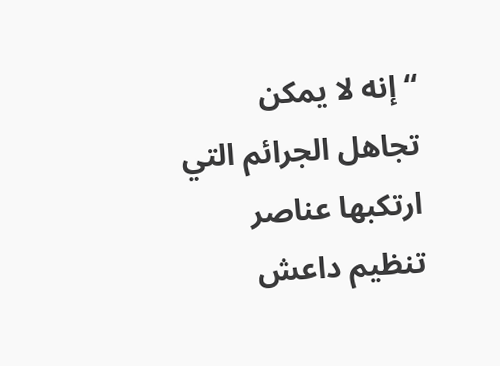“إنه لا يمكن تجاهل الجرائم التي ارتكبها عناصر تنظيم داعش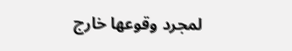لمجرد وقوعها خارج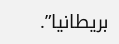بريطانيا”.